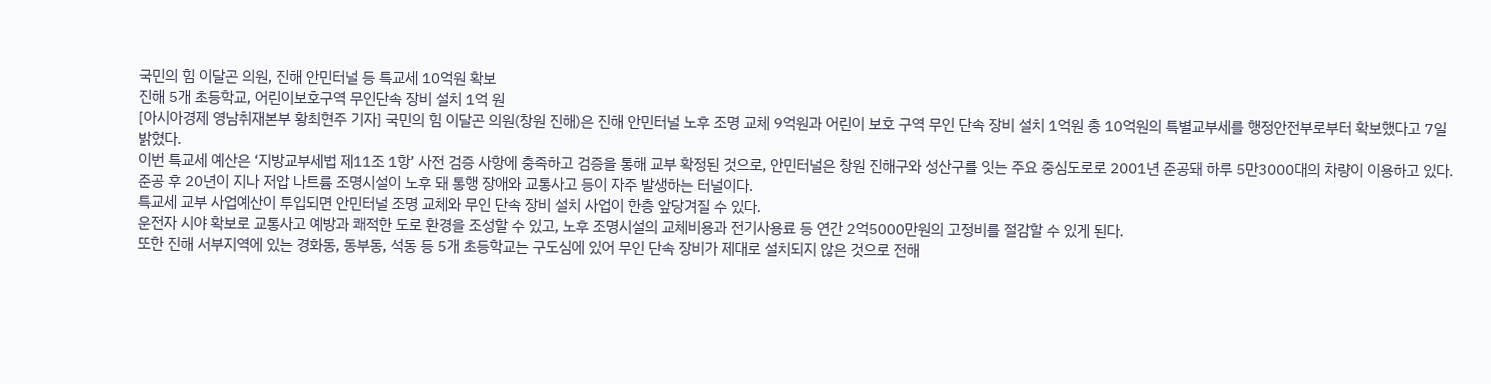국민의 힘 이달곤 의원, 진해 안민터널 등 특교세 10억원 확보
진해 5개 초등학교, 어린이보호구역 무인단속 장비 설치 1억 원
[아시아경제 영남취재본부 황최현주 기자] 국민의 힘 이달곤 의원(창원 진해)은 진해 안민터널 노후 조명 교체 9억원과 어린이 보호 구역 무인 단속 장비 설치 1억원 총 10억원의 특별교부세를 행정안전부로부터 확보했다고 7일 밝혔다.
이번 특교세 예산은 ‘지방교부세법 제11조 1항’ 사전 검증 사항에 충족하고 검증을 통해 교부 확정된 것으로, 안민터널은 창원 진해구와 성산구를 잇는 주요 중심도로로 2001년 준공돼 하루 5만3000대의 차량이 이용하고 있다.
준공 후 20년이 지나 저압 나트륨 조명시설이 노후 돼 통행 장애와 교통사고 등이 자주 발생하는 터널이다.
특교세 교부 사업예산이 투입되면 안민터널 조명 교체와 무인 단속 장비 설치 사업이 한층 앞당겨질 수 있다.
운전자 시야 확보로 교통사고 예방과 쾌적한 도로 환경을 조성할 수 있고, 노후 조명시설의 교체비용과 전기사용료 등 연간 2억5000만원의 고정비를 절감할 수 있게 된다.
또한 진해 서부지역에 있는 경화동, 동부동, 석동 등 5개 초등학교는 구도심에 있어 무인 단속 장비가 제대로 설치되지 않은 것으로 전해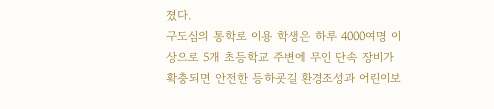졌다.
구도심의 통학로 이용 학생은 하루 4000여명 이상으로 5개 초등학교 주변에 무인 단속 장비가 확충되면 안전한 등하굣길 환경조성과 어린이보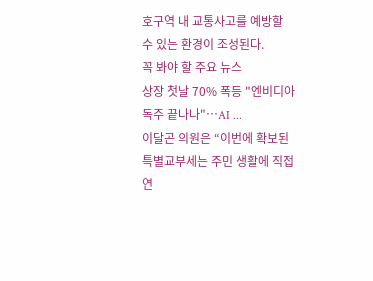호구역 내 교통사고를 예방할 수 있는 환경이 조성된다.
꼭 봐야 할 주요 뉴스
상장 첫날 70% 폭등 "엔비디아 독주 끝나나"…AI ...
이달곤 의원은 “이번에 확보된 특별교부세는 주민 생활에 직접 연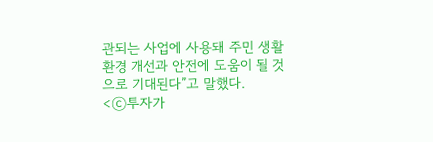관되는 사업에 사용돼 주민 생활환경 개선과 안전에 도움이 될 것으로 기대된다”고 말했다.
<ⓒ투자가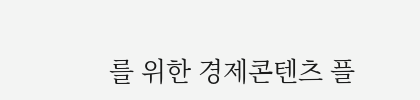를 위한 경제콘텐츠 플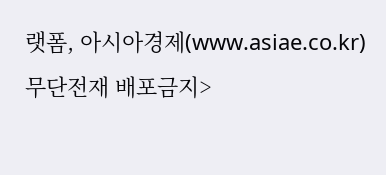랫폼, 아시아경제(www.asiae.co.kr) 무단전재 배포금지>